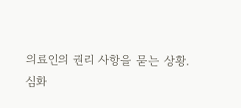의료인의 권리 사항을 묻는 상황.
심화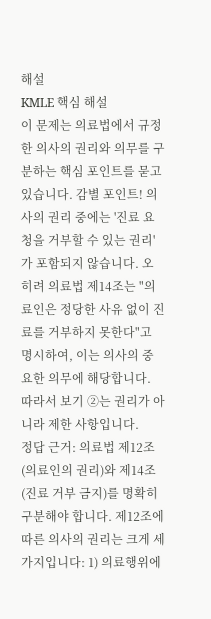해설
KMLE 핵심 해설
이 문제는 의료법에서 규정한 의사의 권리와 의무를 구분하는 핵심 포인트를 묻고 있습니다. 감별 포인트! 의사의 권리 중에는 '진료 요청을 거부할 수 있는 권리'가 포함되지 않습니다. 오히려 의료법 제14조는 "의료인은 정당한 사유 없이 진료를 거부하지 못한다"고 명시하여, 이는 의사의 중요한 의무에 해당합니다. 따라서 보기 ②는 권리가 아니라 제한 사항입니다.
정답 근거: 의료법 제12조(의료인의 권리)와 제14조(진료 거부 금지)를 명확히 구분해야 합니다. 제12조에 따른 의사의 권리는 크게 세 가지입니다: 1) 의료행위에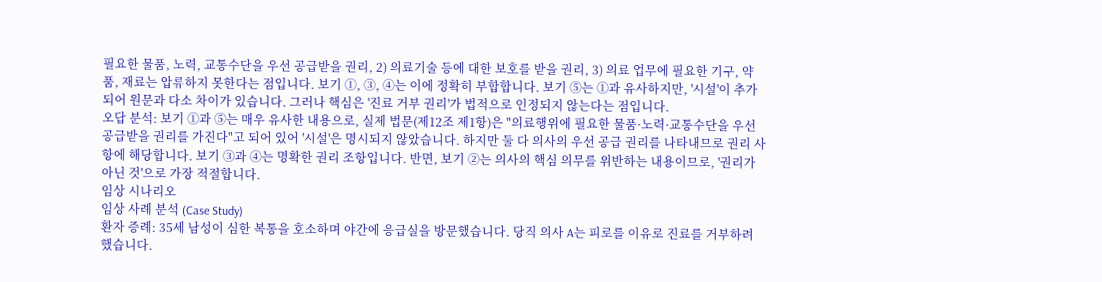필요한 물품, 노력, 교통수단을 우선 공급받을 권리, 2) 의료기술 등에 대한 보호를 받을 권리, 3) 의료 업무에 필요한 기구, 약품, 재료는 압류하지 못한다는 점입니다. 보기 ①, ③, ④는 이에 정확히 부합합니다. 보기 ⑤는 ①과 유사하지만, '시설'이 추가되어 원문과 다소 차이가 있습니다. 그러나 핵심은 '진료 거부 권리'가 법적으로 인정되지 않는다는 점입니다.
오답 분석: 보기 ①과 ⑤는 매우 유사한 내용으로, 실제 법문(제12조 제1항)은 "의료행위에 필요한 물품·노력·교통수단을 우선 공급받을 권리를 가진다"고 되어 있어 '시설'은 명시되지 않았습니다. 하지만 둘 다 의사의 우선 공급 권리를 나타내므로 권리 사항에 해당합니다. 보기 ③과 ④는 명확한 권리 조항입니다. 반면, 보기 ②는 의사의 핵심 의무를 위반하는 내용이므로, '권리가 아닌 것'으로 가장 적절합니다.
임상 시나리오
임상 사례 분석 (Case Study)
환자 증례: 35세 남성이 심한 복통을 호소하며 야간에 응급실을 방문했습니다. 당직 의사 A는 피로를 이유로 진료를 거부하려 했습니다.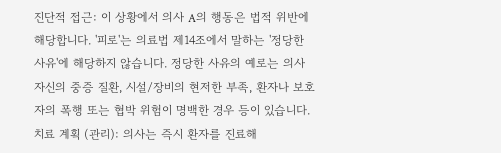진단적 접근: 이 상황에서 의사 A의 행동은 법적 위반에 해당합니다. '피로'는 의료법 제14조에서 말하는 '정당한 사유'에 해당하지 않습니다. 정당한 사유의 예로는 의사 자신의 중증 질환, 시설/장비의 현저한 부족, 환자나 보호자의 폭행 또는 협박 위험이 명백한 경우 등이 있습니다.
치료 계획 (관리): 의사는 즉시 환자를 진료해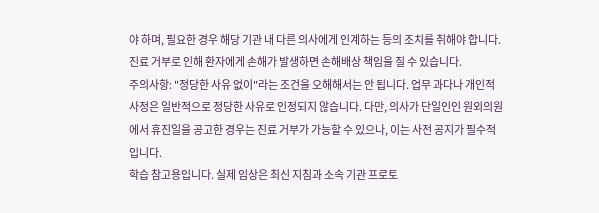야 하며, 필요한 경우 해당 기관 내 다른 의사에게 인계하는 등의 조치를 취해야 합니다. 진료 거부로 인해 환자에게 손해가 발생하면 손해배상 책임을 질 수 있습니다.
주의사항: "정당한 사유 없이"라는 조건을 오해해서는 안 됩니다. 업무 과다나 개인적 사정은 일반적으로 정당한 사유로 인정되지 않습니다. 다만, 의사가 단일인인 원외의원에서 휴진일을 공고한 경우는 진료 거부가 가능할 수 있으나, 이는 사전 공지가 필수적입니다.
학습 참고용입니다. 실제 임상은 최신 지침과 소속 기관 프로토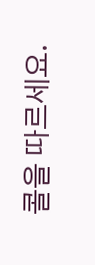콜을 따르세요.